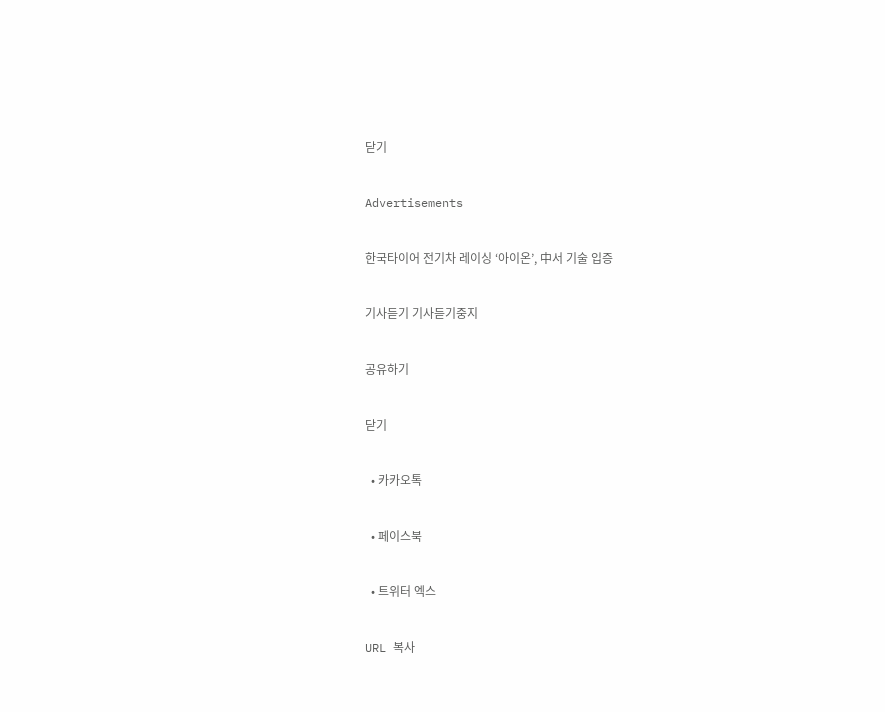닫기

Advertisements

한국타이어 전기차 레이싱 ‘아이온’, 中서 기술 입증

기사듣기 기사듣기중지

공유하기

닫기

  • 카카오톡

  • 페이스북

  • 트위터 엑스

URL 복사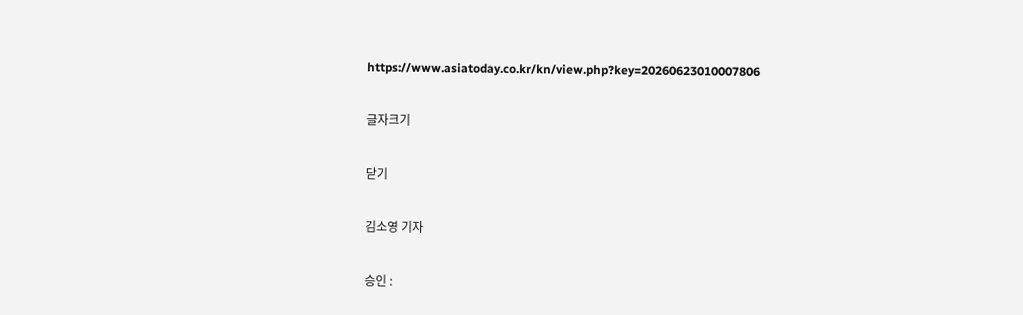https://www.asiatoday.co.kr/kn/view.php?key=20260623010007806

글자크기

닫기

김소영 기자

승인 :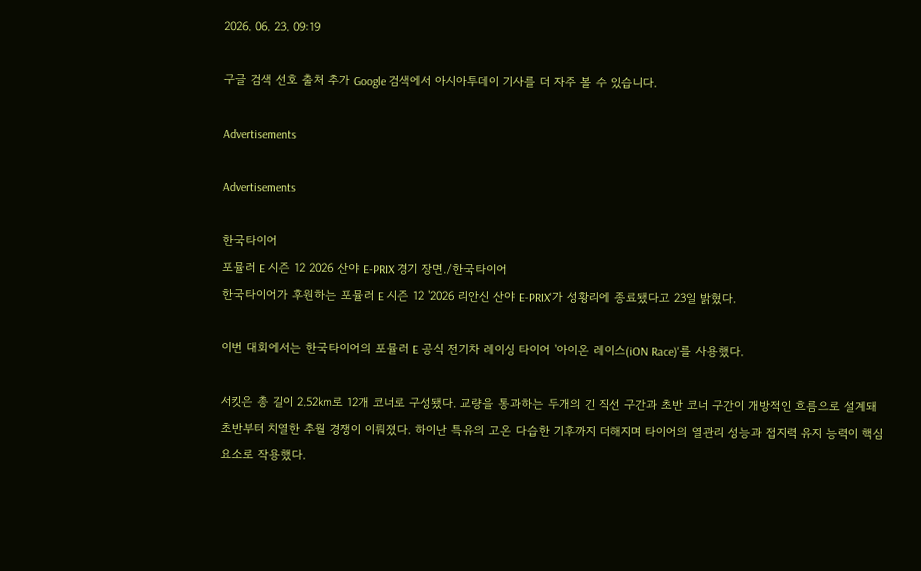2026. 06. 23. 09:19

구글 검색 선호 출처 추가 Google 검색에서 아시아투데이 기사를 더 자주 볼 수 있습니다.

Advertisements

Advertisements

한국타이어
포뮬러 E 시즌 12 2026 산야 E-PRIX 경기 장면./한국타이어
한국타이어가 후원하는 포뮬러 E 시즌 12 '2026 리안신 산야 E-PRIX'가 성황리에 종료됐다고 23일 밝혔다.

이번 대회에서는 한국타이어의 포뮬러 E 공식 전기차 레이싱 타이어 '아이온 레이스(iON Race)'를 사용했다.

서킷은 총 길이 2.52㎞로 12개 코너로 구성됐다. 교량을 통과하는 두개의 긴 직선 구간과 초반 코너 구간이 개방적인 흐름으로 설계돼 초반부터 치열한 추월 경쟁이 이뤄졌다. 하이난 특유의 고온 다습한 기후까지 더해지며 타이어의 열관리 성능과 접지력 유지 능력이 핵심 요소로 작용했다.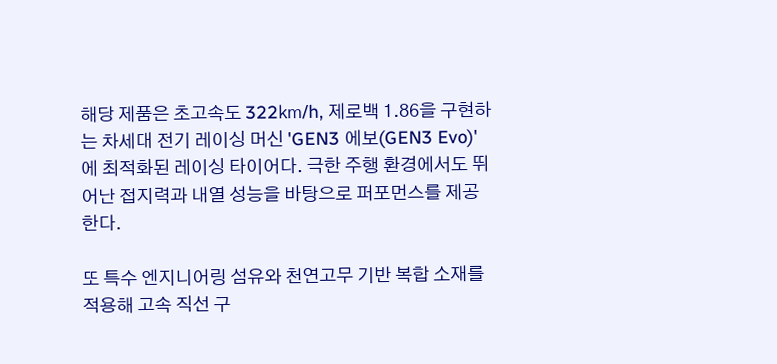해당 제품은 초고속도 322㎞/h, 제로백 1.86을 구현하는 차세대 전기 레이싱 머신 'GEN3 에보(GEN3 Evo)'에 최적화된 레이싱 타이어다. 극한 주행 환경에서도 뛰어난 접지력과 내열 성능을 바탕으로 퍼포먼스를 제공한다.

또 특수 엔지니어링 섬유와 천연고무 기반 복합 소재를 적용해 고속 직선 구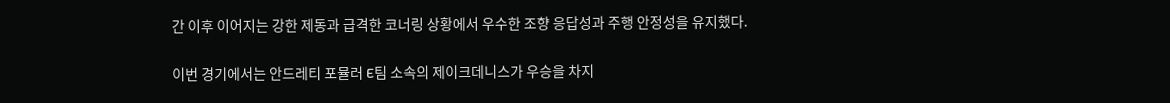간 이후 이어지는 강한 제동과 급격한 코너링 상황에서 우수한 조향 응답성과 주행 안정성을 유지했다.

이번 경기에서는 안드레티 포뮬러 E팀 소속의 제이크데니스가 우승을 차지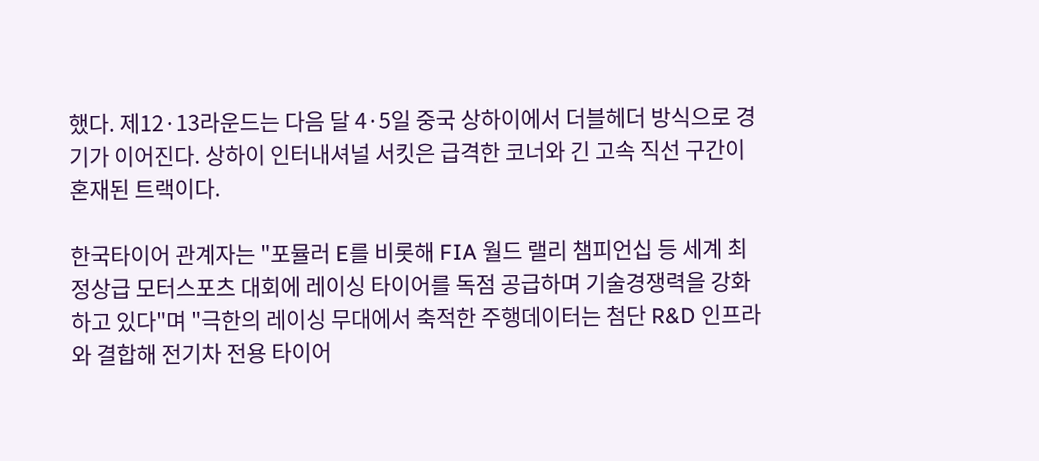했다. 제12·13라운드는 다음 달 4·5일 중국 상하이에서 더블헤더 방식으로 경기가 이어진다. 상하이 인터내셔널 서킷은 급격한 코너와 긴 고속 직선 구간이 혼재된 트랙이다.

한국타이어 관계자는 "포뮬러 E를 비롯해 FIA 월드 랠리 챔피언십 등 세계 최정상급 모터스포츠 대회에 레이싱 타이어를 독점 공급하며 기술경쟁력을 강화하고 있다"며 "극한의 레이싱 무대에서 축적한 주행데이터는 첨단 R&D 인프라와 결합해 전기차 전용 타이어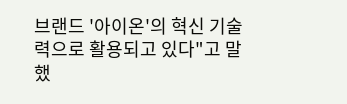브랜드 '아이온'의 혁신 기술력으로 활용되고 있다"고 말했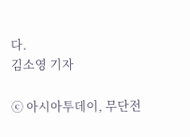다.
김소영 기자

ⓒ 아시아투데이, 무단전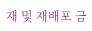재 및 재배포 금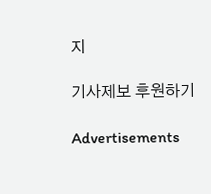지

기사제보 후원하기

Advertisements